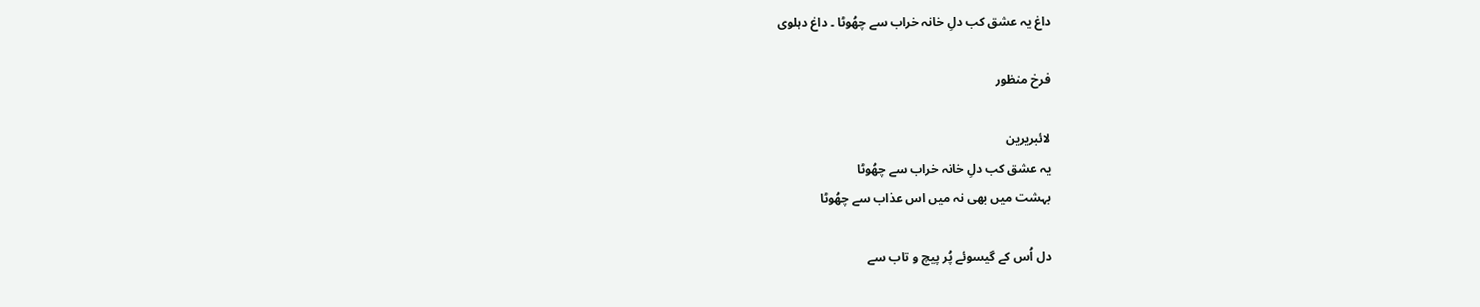داغ یہ عشق کب دلِ خانہ خراب سے چھُوٹا ۔ داغ دہلوی

فرخ منظور

لائبریرین
یہ عشق کب دلِ خانہ خراب سے چھُوٹا
بہشت میں بھی نہ میں اس عذاب سے چھُوٹا

دل اُس کے گیسوئے پُر پیچ و تاب سے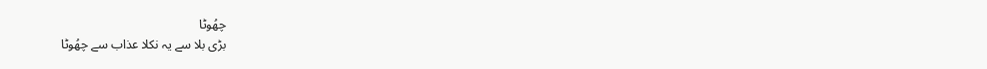چھُوٹا
بڑی بلا سے یہ نکلا عذاب سے چھُوٹا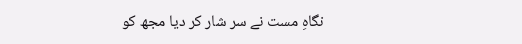نگاہِ مست نے سر شار کر دیا مجھ کو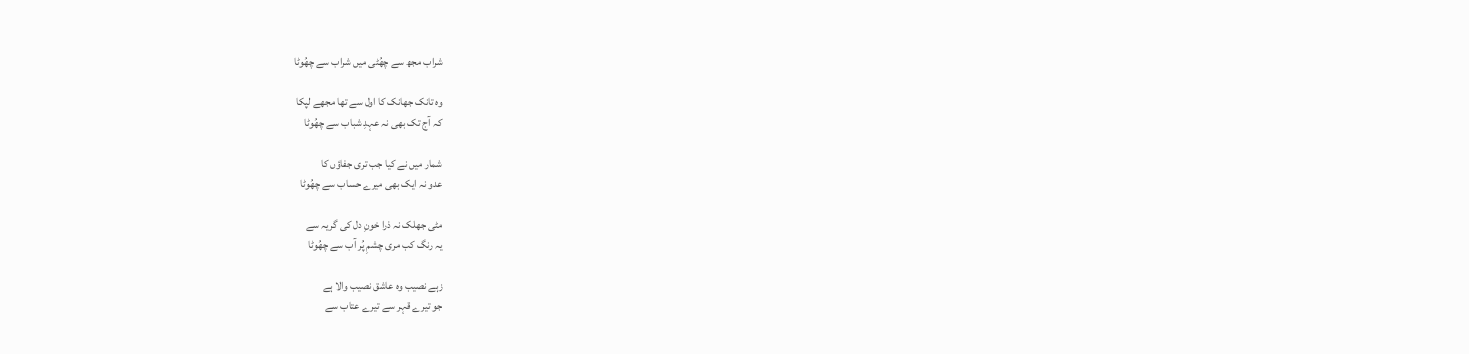شراب مجھ سے چھُٹی میں شراب سے چھُوٹا

وہ تانک جھانک کا اول سے تھا مجھے لپکا
کہ آج تک بھی نہ عہدِ شباب سے چھُوٹا

شمار میں نے کیا جب تری جفاؤں کا
عدو نہ ایک بھی میرے حساب سے چھُوٹا

مٹی جھلک نہ ذرا خونِ دل کی گریہ سے
یہ رنگ کب مری چشمِ پُر آب سے چھُوٹا

زہے نصیب وہ عاشق نصیب والا ہے
جو تیرے قہر سے تیرے عتاب سے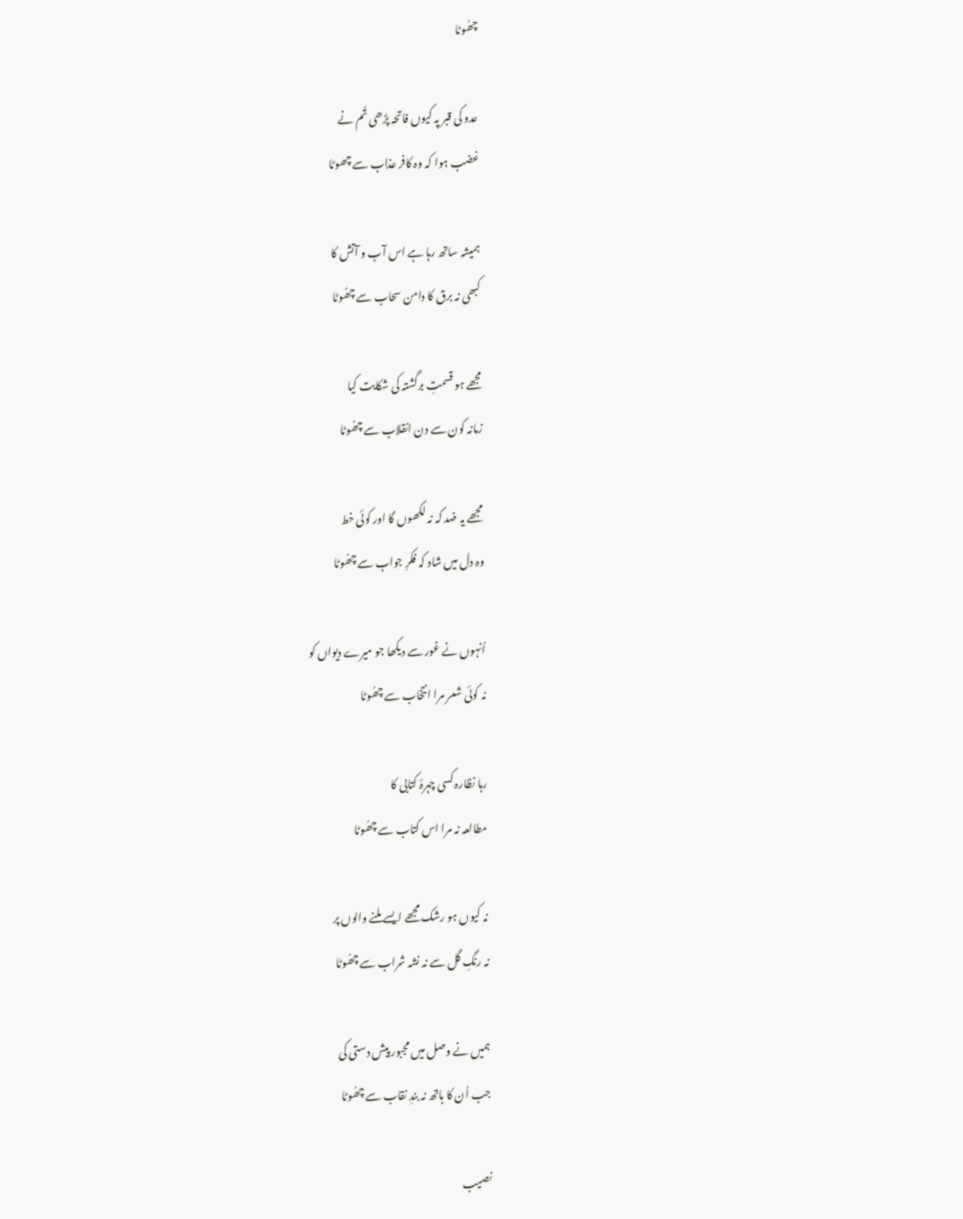چھُوٹا

عدو کی قبر پہ کیوں فاتحہ پڑھی تُم نے
غضب ہوا کہ وہ کافر عذاب سے چھوٹا

ہمیشہ ساتھ رہا ہے اس آب و آتش کا
کبھی نہ برق کا دامن سحاب سے چھُوٹا

مجھے ہو قسمتِ برگشتہ کی شکایت کیا
زمانہ کون سے دن انقلاب سے چھُوٹا

مجھے یہ ضد کہ نہ لکھوں گا اور کوئی خط
وہ دل میں شاد کہ فکرِ جواب سے چھُوٹا

اُنہوں نے غور سے دیکھا جو میرے دیواں کو
نہ کوئی شعر مرا انتخاب سے چھُوٹا

رہا نظارہ کسی چہرۂ کتابی کا
مطالعہ نہ مرا اس کتاب سے چھُوٹا

نہ کیوں ہو رشک مجھے ایسے ملنے والوں پر
نہ رنگِ گل سے نہ نشہ شراب سے چھُوٹا

ہمیں نے وصل میں مجبور پیش دستی کی
جب اُن کا ہاتھ نہ بندِ نقاب سے چھُوٹا

نصیب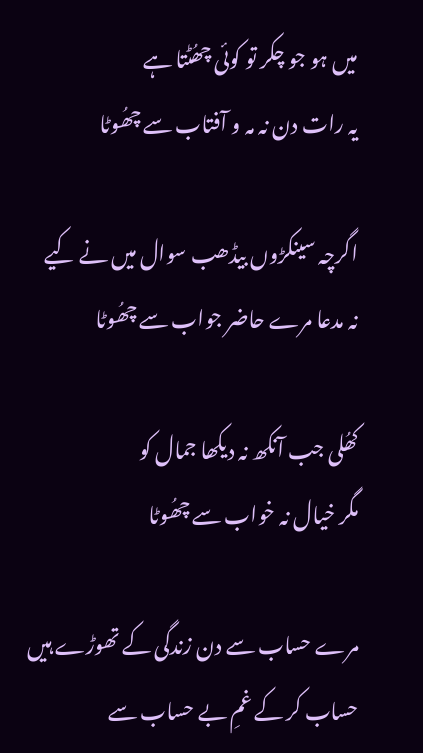میں ہو جو چکر تو کوئی چھُٹتا ہے
یہ رات دن نہ مہ و آفتاب سے چھُوٹا

اگرچہ سینکڑوں بیڈھب سوال میں نے کیے
نہ مدعا مرے حاضر جواب سے چھُوٹا

کھُلی جب آنکھ نہ دیکھا جمال کو
مگر خیال نہ خواب سے چھُوٹا

مرے حساب سے دن زندگی کے تھوڑے ہیں
حساب کر کے غمِ بے حساب سے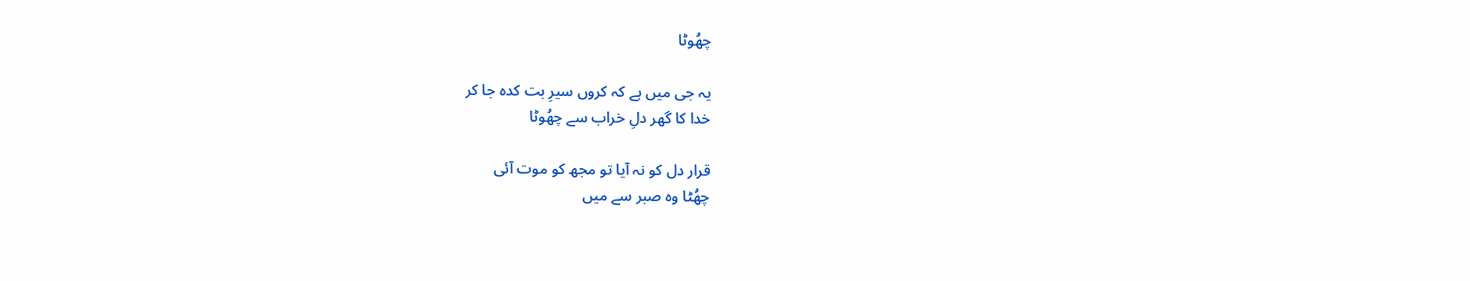چھُوٹا

یہ جی میں ہے کہ کروں سیرِ بت کدہ جا کر
خدا کا گھر دلِ خراب سے چھُوٹا

قرار دل کو نہ آیا تو مجھ کو موت آئی
چھُٹا وہ صبر سے میں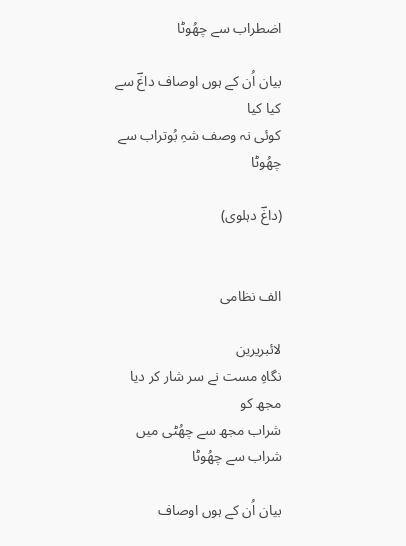اضطراب سے چھُوٹا

بیان اُن کے ہوں اوصاف داغؔ سے کیا کیا
کوئی نہ وصف شہِ بُوتراب سے چھُوٹا

(داغؔ دہلوی)


الف نظامی

لائبریرین
نگاہِ مست نے سر شار کر دیا مجھ کو
شراب مجھ سے چھُٹی میں شراب سے چھُوٹا

بیان اُن کے ہوں اوصاف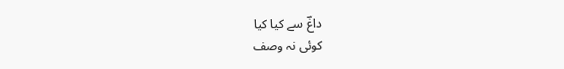داغؔ سے کیا کیا
کوئی نہ وصف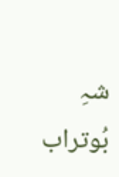شہِ بُوتراب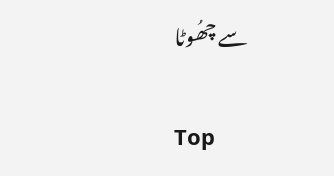سے چھُوٹا

Top